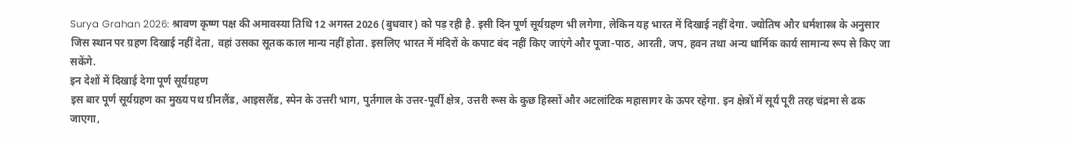Surya Grahan 2026: श्रावण कृष्ण पक्ष की अमावस्या तिथि 12 अगस्त 2026 (बुधवार) को पड़ रही है. इसी दिन पूर्ण सूर्यग्रहण भी लगेगा, लेकिन यह भारत में दिखाई नहीं देगा. ज्योतिष और धर्मशास्त्र के अनुसार जिस स्थान पर ग्रहण दिखाई नहीं देता, वहां उसका सूतक काल मान्य नहीं होता. इसलिए भारत में मंदिरों के कपाट बंद नहीं किए जाएंगे और पूजा-पाठ, आरती, जप, हवन तथा अन्य धार्मिक कार्य सामान्य रूप से किए जा सकेंगे.
इन देशों में दिखाई देगा पूर्ण सूर्यग्रहण
इस बार पूर्ण सूर्यग्रहण का मुख्य पथ ग्रीनलैंड, आइसलैंड, स्पेन के उत्तरी भाग, पुर्तगाल के उत्तर-पूर्वी क्षेत्र, उत्तरी रूस के कुछ हिस्सों और अटलांटिक महासागर के ऊपर रहेगा. इन क्षेत्रों में सूर्य पूरी तरह चंद्रमा से ढक जाएगा,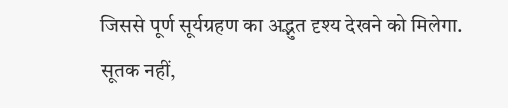जिससे पूर्ण सूर्यग्रहण का अद्भुत दृश्य देखने को मिलेगा.
सूतक नहीं,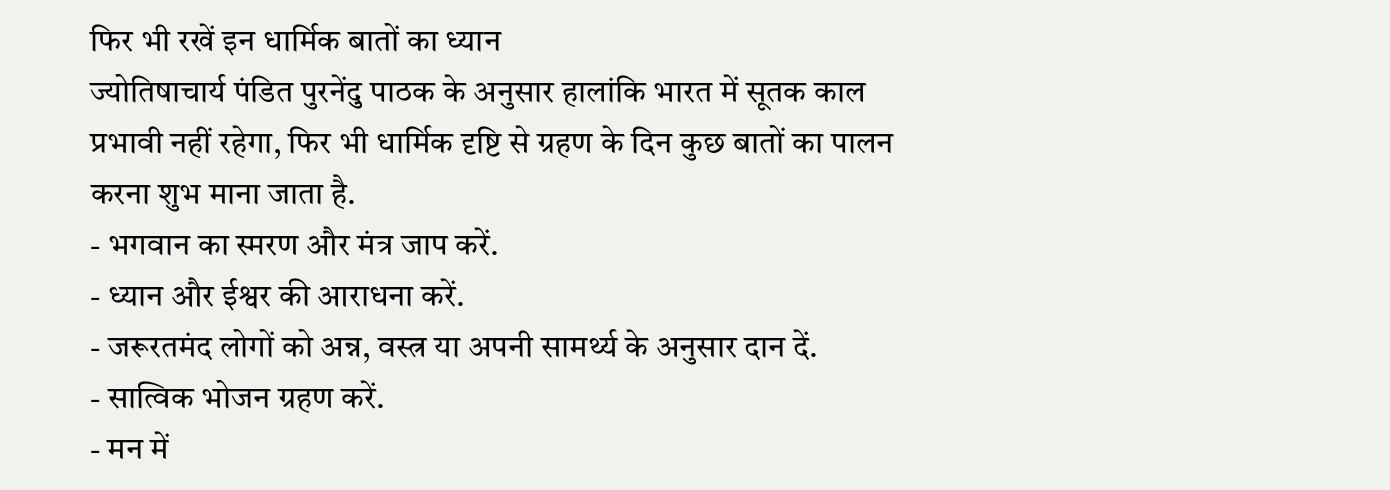फिर भी रखें इन धार्मिक बातों का ध्यान
ज्योतिषाचार्य पंडित पुरनेंदु पाठक के अनुसार हालांकि भारत में सूतक काल प्रभावी नहीं रहेगा, फिर भी धार्मिक दृष्टि से ग्रहण के दिन कुछ बातों का पालन करना शुभ माना जाता है.
- भगवान का स्मरण और मंत्र जाप करें.
- ध्यान और ईश्वर की आराधना करें.
- जरूरतमंद लोगों को अन्न, वस्त्र या अपनी सामर्थ्य के अनुसार दान दें.
- सात्विक भोजन ग्रहण करें.
- मन में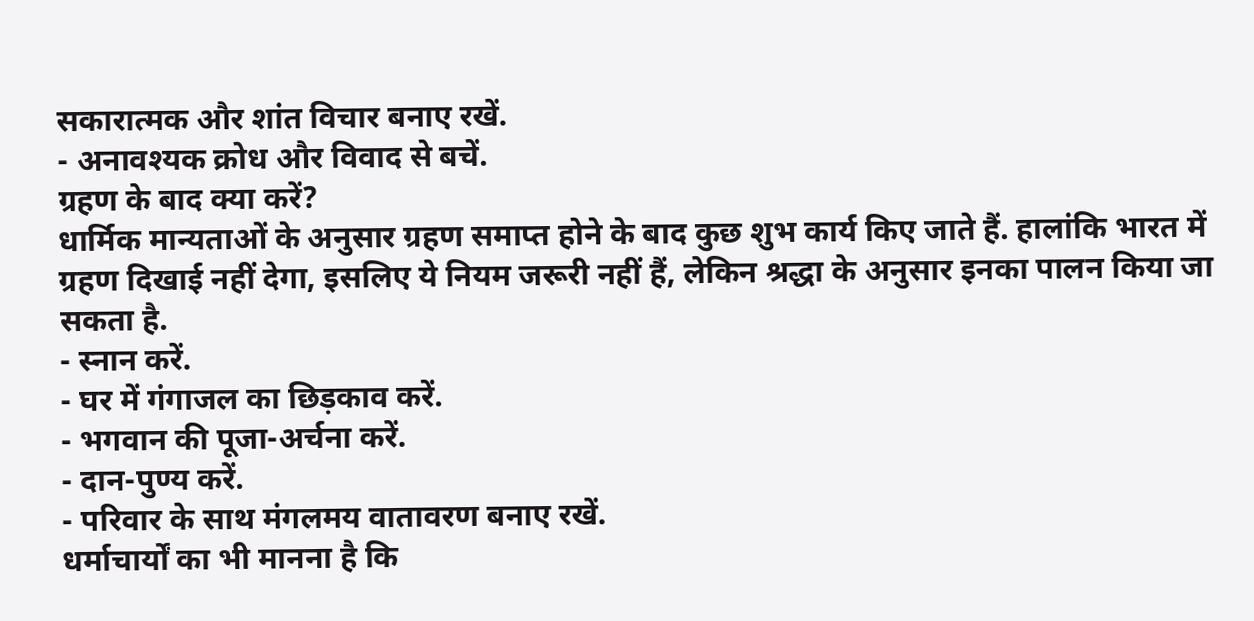सकारात्मक और शांत विचार बनाए रखें.
- अनावश्यक क्रोध और विवाद से बचें.
ग्रहण के बाद क्या करें?
धार्मिक मान्यताओं के अनुसार ग्रहण समाप्त होने के बाद कुछ शुभ कार्य किए जाते हैं. हालांकि भारत में ग्रहण दिखाई नहीं देगा, इसलिए ये नियम जरूरी नहीं हैं, लेकिन श्रद्धा के अनुसार इनका पालन किया जा सकता है.
- स्नान करें.
- घर में गंगाजल का छिड़काव करें.
- भगवान की पूजा-अर्चना करें.
- दान-पुण्य करें.
- परिवार के साथ मंगलमय वातावरण बनाए रखें.
धर्माचार्यों का भी मानना है कि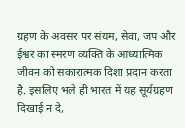ग्रहण के अवसर पर संयम, सेवा, जप और ईश्वर का स्मरण व्यक्ति के आध्यात्मिक जीवन को सकारात्मक दिशा प्रदान करता है. इसलिए भले ही भारत में यह सूर्यग्रहण दिखाई न दे,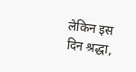लेकिन इस दिन श्रद्धा,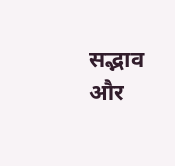सद्भाव और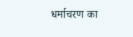धर्माचरण का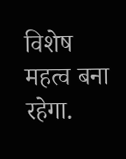विशेष महत्व बना रहेगा.